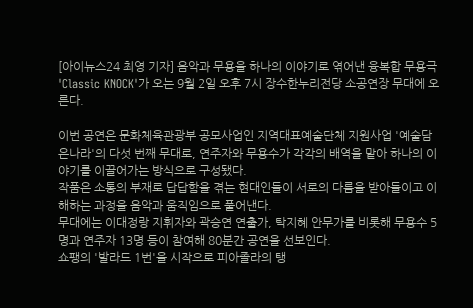[아이뉴스24 최영 기자] 음악과 무용을 하나의 이야기로 엮어낸 융복합 무용극 'Classic KNOCK'가 오는 9월 2일 오후 7시 장수한누리전당 소공연장 무대에 오른다.

이번 공연은 문화체육관광부 공모사업인 지역대표예술단체 지원사업 '예술담은나라'의 다섯 번째 무대로, 연주자와 무용수가 각각의 배역을 맡아 하나의 이야기를 이끌어가는 방식으로 구성됐다.
작품은 소통의 부재로 답답함을 겪는 현대인들이 서로의 다름을 받아들이고 이해하는 과정을 음악과 움직임으로 풀어낸다.
무대에는 이대정랑 지휘자와 곽승연 연출가, 탁지혜 안무가를 비롯해 무용수 5명과 연주자 13명 등이 참여해 80분간 공연을 선보인다.
쇼팽의 '발라드 1번'을 시작으로 피아졸라의 탱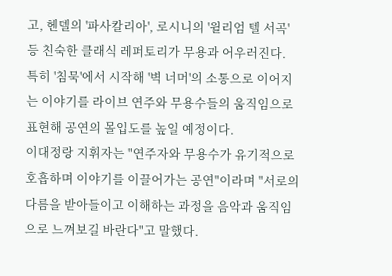고, 헨델의 '파사칼리아', 로시니의 '윌리엄 텔 서곡' 등 친숙한 클래식 레퍼토리가 무용과 어우러진다.
특히 '침묵'에서 시작해 '벽 너머'의 소통으로 이어지는 이야기를 라이브 연주와 무용수들의 움직임으로 표현해 공연의 몰입도를 높일 예정이다.
이대정랑 지휘자는 "연주자와 무용수가 유기적으로 호흡하며 이야기를 이끌어가는 공연"이라며 "서로의 다름을 받아들이고 이해하는 과정을 음악과 움직임으로 느껴보길 바란다"고 말했다.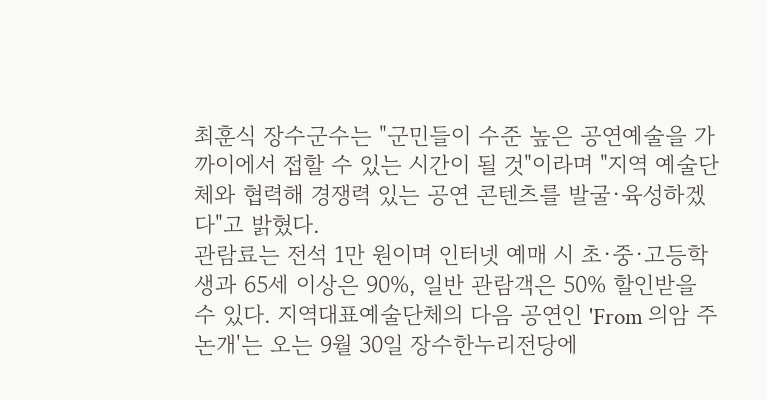최훈식 장수군수는 "군민들이 수준 높은 공연예술을 가까이에서 접할 수 있는 시간이 될 것"이라며 "지역 예술단체와 협력해 경쟁력 있는 공연 콘텐츠를 발굴·육성하겠다"고 밝혔다.
관람료는 전석 1만 원이며 인터넷 예매 시 초·중·고등학생과 65세 이상은 90%, 일반 관람객은 50% 할인받을 수 있다. 지역대표예술단체의 다음 공연인 'From 의암 주논개'는 오는 9월 30일 장수한누리전당에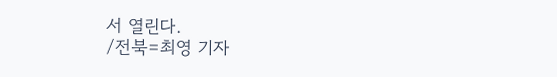서 열린다.
/전북=최영 기자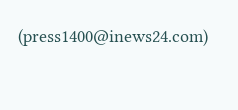(press1400@inews24.com)